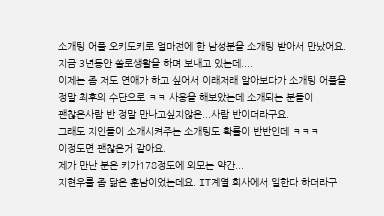소개팅 어플 오키도키로 얼마전에 한 남성분을 소개팅 받아서 만났어요.
지금 3년동안 쏠로생활을 하며 보내고 있는데....
이제는 좀 저도 연애가 하고 싶어서 이래저래 알아보다가 소개팅 어플을
정말 최후의 수단으로 ㅋㅋ 사용을 해보았는데 소개되는 분들이
괜찮은사람 반 정말 만나고싶지않은...사람 반이더라구요.
그래도 지인들이 소개시켜주는 소개팅도 확률이 반반인데 ㅋㅋㅋ
이정도면 괜찮은거 같아요.
제가 만난 분은 키가178정도에 외모는 약간...
지현우를 좀 닮은 훈남이었는데요. IT계열 회사에서 일한다 하더라구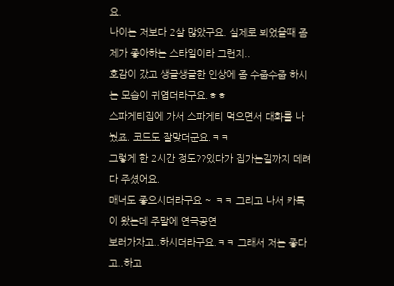요.
나이는 저보다 2살 많았구요. 실제로 뵈었을때 좀 제가 좋아하는 스타일이라 그런지..
호감이 갔고 생글생글한 인상에 좀 수줍수줍 하시는 모습이 귀엽더라구요.ㅎㅎ
스파게티집에 가서 스파게티 먹으면서 대화를 나눴죠. 코드도 잘맞더군요.ㅋㅋ
그렇게 한 2시간 정도??있다가 집가는길까지 데려다 주셨어요.
매너도 좋으시더라구요 ~ ㅋㅋ 그리고 나서 카톡이 왔는데 주말에 연극공연
보러가자고..하시더라구요.ㅋㅋ 그래서 저는 좋다고..하고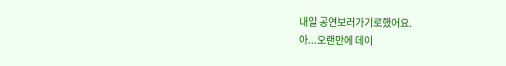내일 공연보러가기로했어요.
아...오랜만에 데이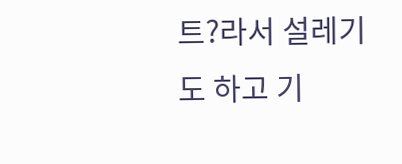트?라서 설레기도 하고 기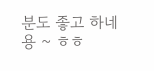분도 좋고 하네용 ~ ㅎㅎ